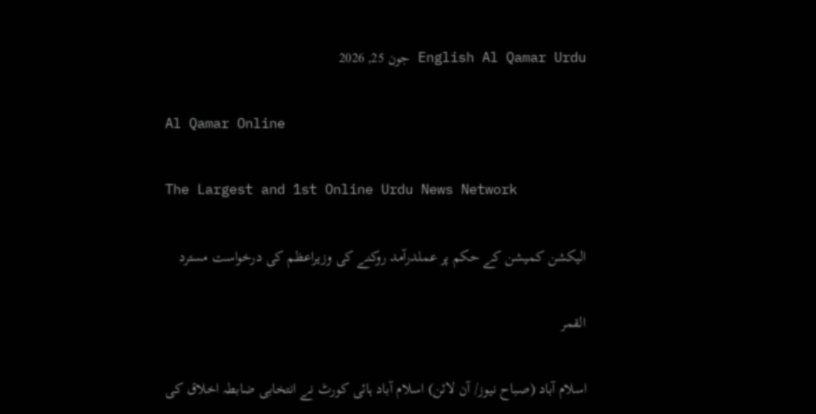English Al Qamar Urdu جون 25, 2026

Al Qamar Online

The Largest and 1st Online Urdu News Network

الیکشن کمیشن کے حکم پر عملدرآمد روکنے کی وزیراعظم کی درخواست مسترد

القمر

اسلام آباد (صباح نیوز/ آن لائن) اسلام آباد ہائی کورٹ نے انتخابی ضابطہ اخلاق کی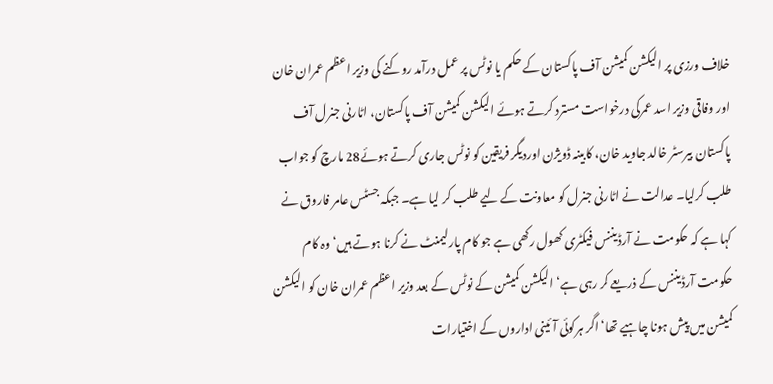خلاف ورزی پر الیکشن کمیشن آف پاکستان کے حکم یا نوٹس پر عمل درآمد روکنے کی وزیر اعظم عمران خان اور وفاقی وزیر اسد عمرکی درخواست مسترد کرتے ہوئے الیکشن کمیشن آف پاکستان، اٹارنی جنرل آف پاکستان بیرسٹر خالد جاوید خان، کابینہ ڈویژن اوردیگر فریقین کو نوٹس جاری کرتے ہوئے28 مارچ کو جواب طلب کرلیا۔ عدالت نے اٹارنی جنرل کو معاونت کے لیے طلب کر لیا ہے۔ جبکہ جسٹس عامر فاروق نے کہا ہے کہ حکومت نے آرڈیننس فیکٹری کھول رکھی ہے جو کام پارلیمنٹ نے کرنا ہوتے ہیں‘ وہ کام حکومت آرڈیننس کے ذریعے کر رہی ہے‘ الیکشن کمیشن کے نوٹس کے بعد وزیر اعظم عمران خان کو الیکشن کمیشن میں پیش ہونا چاہیے تھا‘ اگر ہرکوئی آئینی اداروں کے اختیارات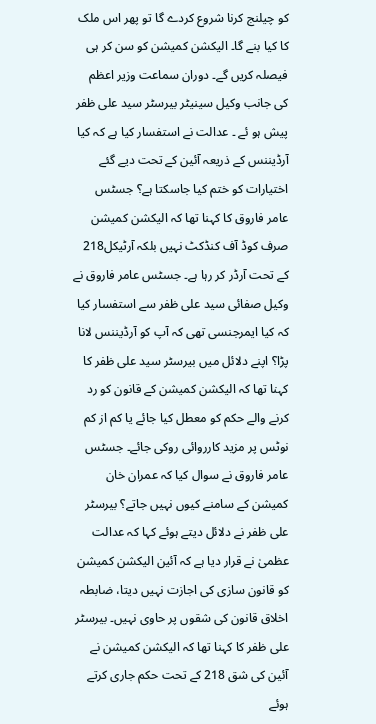کو چیلنج کرنا شروع کردے گا تو پھر اس ملک کا کیا بنے گا۔ الیکشن کمیشن کو سن کر ہی فیصلہ کریں گے۔ دوران سماعت وزیر اعظم کی جانب وکیل سینیٹر بیرسٹر سید علی ظفر پیش ہو ئے ۔ عدالت نے استفسار کیا ہے کہ کیا آرڈیننس کے ذریعہ آئین کے تحت دیے گئے اختیارات کو ختم کیا جاسکتا ہے؟ جسٹس عامر فاروق کا کہنا تھا کہ الیکشن کمیشن صرف کوڈ آف کنڈکٹ نہیں بلکہ آرٹیکل218 کے تحت آرڈر کر رہا ہے۔ جسٹس عامر فاروق نے وکیل صفائی سید علی ظفر سے استفسار کیا کہ کیا ایمرجنسی تھی کہ آپ کو آرڈیننس لانا پڑا؟ اپنے دلائل میں بیرسٹر سید علی ظفر کا کہنا تھا کہ الیکشن کمیشن کے قانون کو رد کرنے والے حکم کو معطل کیا جائے یا کم از کم نوٹس پر مزید کارروائی روکی جائے۔ جسٹس عامر فاروق نے سوال کیا کہ عمران خان کمیشن کے سامنے کیوں نہیں جاتے؟ بیرسٹر علی ظفر نے دلائل دیتے ہوئے کہا کہ عدالت عظمیٰ نے قرار دیا ہے کہ آئین الیکشن کمیشن کو قانون سازی کی اجازت نہیں دیتا، ضابطہ اخلاق قانون کی شقوں پر حاوی نہیں۔ بیرسٹر علی ظفر کا کہنا تھا کہ الیکشن کمیشن نے آئین کی شق 218 کے تحت حکم جاری کرتے ہوئے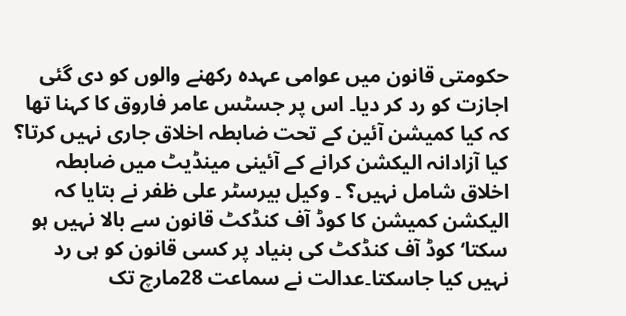حکومتی قانون میں عوامی عہدہ رکھنے والوں کو دی گئی اجازت کو رد کر دیا۔ اس پر جسٹس عامر فاروق کا کہنا تھا کہ کیا کمیشن آئین کے تحت ضابطہ اخلاق جاری نہیں کرتا؟ کیا آزادانہ الیکشن کرانے کے آئینی مینڈیٹ میں ضابطہ اخلاق شامل نہیں؟ ۔ وکیل بیرسٹر علی ظفر نے بتایا کہ الیکشن کمیشن کا کوڈ آف کنڈکٹ قانون سے بالا نہیں ہو سکتا‘ کوڈ آف کنڈکٹ کی بنیاد پر کسی قانون کو ہی رد نہیں کیا جاسکتا۔عدالت نے سماعت 28مارچ تک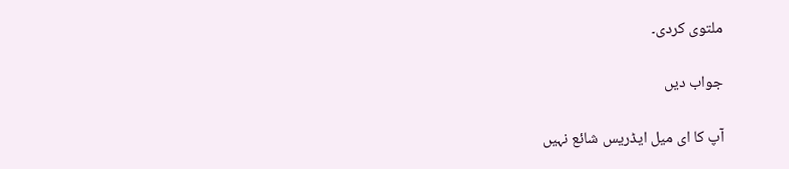ملتوی کردی۔

جواب دیں

آپ کا ای میل ایڈریس شائع نہیں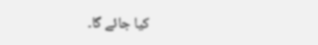کیا جائے گا۔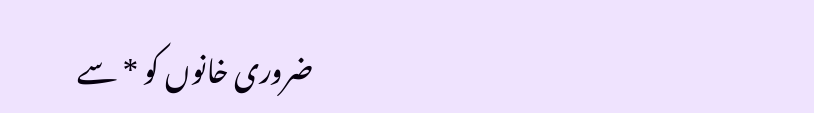ضروری خانوں کو * سے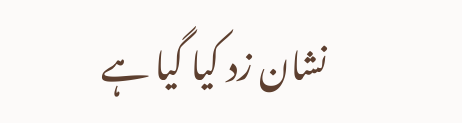نشان زد کیا گیا ہے